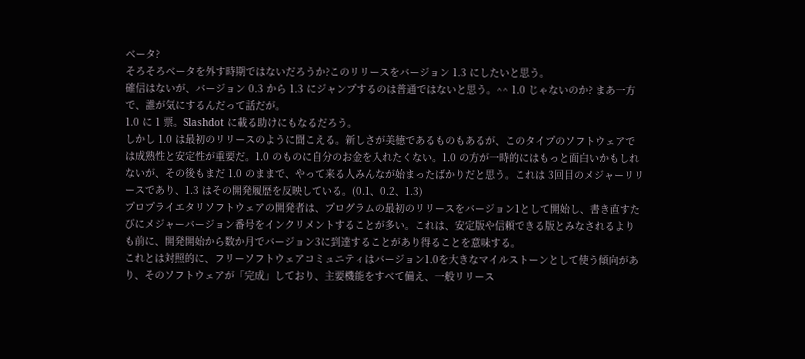ベータ?
そろそろベータを外す時期ではないだろうか?このリリースをバージョン 1.3 にしたいと思う。
確信はないが、バージョン 0.3 から 1.3 にジャンプするのは普通ではないと思う。^^ 1.0 じゃないのか? まあ一方で、誰が気にするんだって話だが。
1.0 に 1 票。Slashdot に載る助けにもなるだろう。
しかし 1.0 は最初のリリースのように聞こえる。新しさが美徳であるものもあるが、このタイプのソフトウェアでは成熟性と安定性が重要だ。1.0 のものに自分のお金を入れたくない。1.0 の方が一時的にはもっと面白いかもしれないが、その後もまだ 1.0 のままで、やって来る人みんなが始まったばかりだと思う。これは 3回目のメジャーリリースであり、1.3 はその開発履歴を反映している。(0.1、0.2、1.3)
プロプライエタリソフトウェアの開発者は、プログラムの最初のリリースをバージョン1として開始し、書き直すたびにメジャーバージョン番号をインクリメントすることが多い。これは、安定版や信頼できる版とみなされるよりも前に、開発開始から数か月でバージョン3に到達することがあり得ることを意味する。
これとは対照的に、フリーソフトウェアコミュニティはバージョン1.0を大きなマイルストーンとして使う傾向があり、そのソフトウェアが「完成」しており、主要機能をすべて備え、一般リリース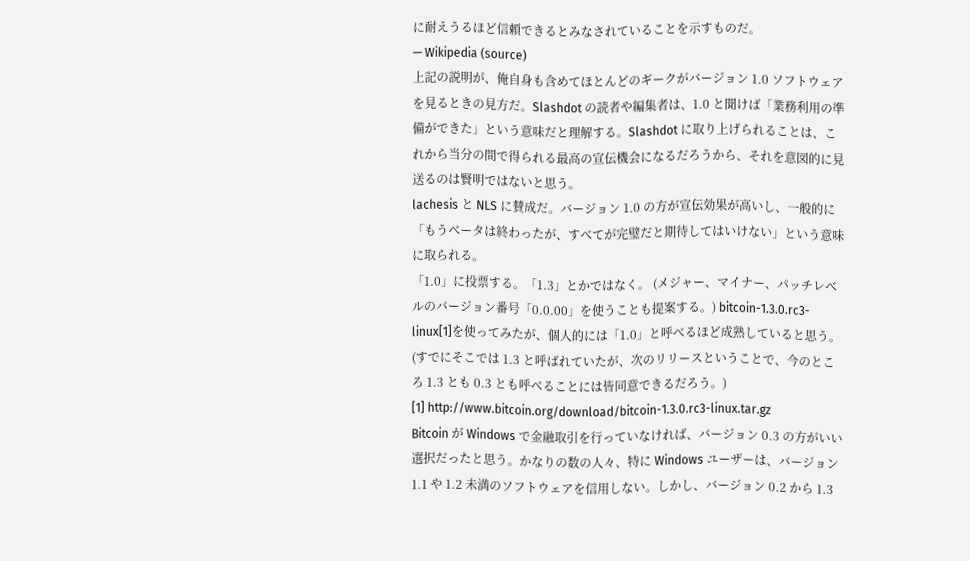に耐えうるほど信頼できるとみなされていることを示すものだ。
— Wikipedia (source)
上記の説明が、俺自身も含めてほとんどのギークがバージョン 1.0 ソフトウェアを見るときの見方だ。Slashdot の読者や編集者は、1.0 と聞けば「業務利用の準備ができた」という意味だと理解する。Slashdot に取り上げられることは、これから当分の間で得られる最高の宣伝機会になるだろうから、それを意図的に見送るのは賢明ではないと思う。
lachesis と NLS に賛成だ。バージョン 1.0 の方が宣伝効果が高いし、一般的に「もうベータは終わったが、すべてが完璧だと期待してはいけない」という意味に取られる。
「1.0」に投票する。「1.3」とかではなく。 (メジャー、マイナー、パッチレベルのバージョン番号「0.0.00」を使うことも提案する。) bitcoin-1.3.0.rc3-linux[1]を使ってみたが、個人的には「1.0」と呼べるほど成熟していると思う。 (すでにそこでは 1.3 と呼ばれていたが、次のリリースということで、今のところ 1.3 とも 0.3 とも呼べることには皆同意できるだろう。)
[1] http://www.bitcoin.org/download/bitcoin-1.3.0.rc3-linux.tar.gz
Bitcoin が Windows で金融取引を行っていなければ、バージョン 0.3 の方がいい選択だったと思う。かなりの数の人々、特に Windows ユーザーは、バージョン 1.1 や 1.2 未満のソフトウェアを信用しない。しかし、バージョン 0.2 から 1.3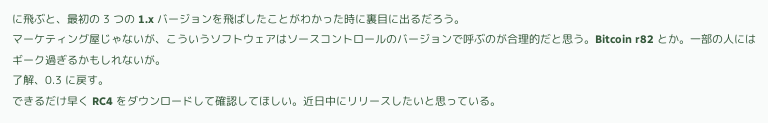に飛ぶと、最初の 3 つの 1.x バージョンを飛ばしたことがわかった時に裏目に出るだろう。
マーケティング屋じゃないが、こういうソフトウェアはソースコントロールのバージョンで呼ぶのが合理的だと思う。Bitcoin r82 とか。一部の人にはギーク過ぎるかもしれないが。
了解、0.3 に戻す。
できるだけ早く RC4 をダウンロードして確認してほしい。近日中にリリースしたいと思っている。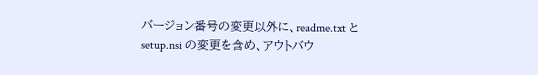バージョン番号の変更以外に、readme.txt と setup.nsi の変更を含め、アウトバウ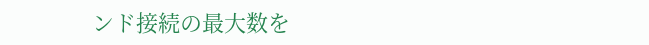ンド接続の最大数を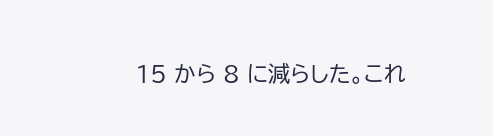15 から 8 に減らした。これ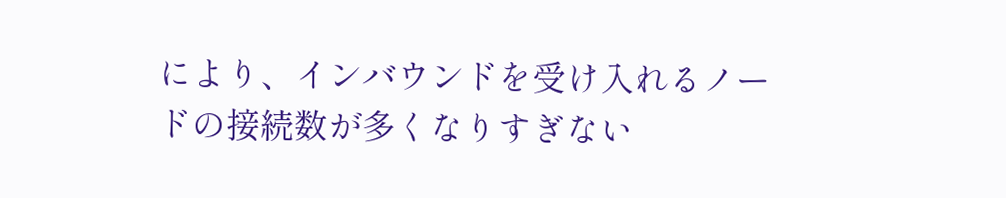により、インバウンドを受け入れるノードの接続数が多くなりすぎない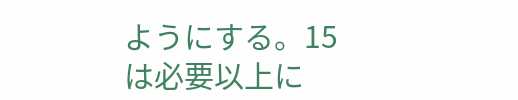ようにする。15 は必要以上に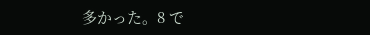多かった。8 で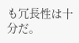も冗長性は十分だ。